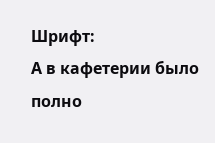Шрифт:
А в кафетерии было полно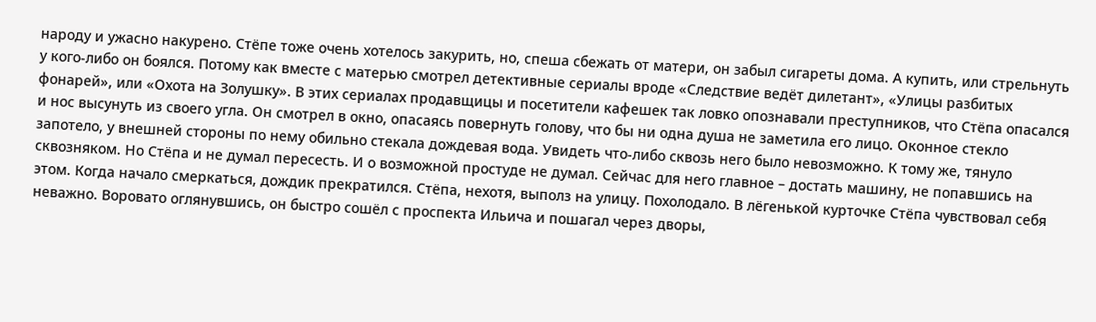народу и ужасно накурено. Стёпе тоже очень хотелось закурить, но, спеша сбежать от матери, он забыл сигареты дома. А купить, или стрельнуть у кого-либо он боялся. Потому как вместе с матерью смотрел детективные сериалы вроде «Следствие ведёт дилетант», «Улицы разбитых фонарей», или «Охота на Золушку». В этих сериалах продавщицы и посетители кафешек так ловко опознавали преступников, что Стёпа опасался и нос высунуть из своего угла. Он смотрел в окно, опасаясь повернуть голову, что бы ни одна душа не заметила его лицо. Оконное стекло запотело, у внешней стороны по нему обильно стекала дождевая вода. Увидеть что-либо сквозь него было невозможно. К тому же, тянуло сквозняком. Но Стёпа и не думал пересесть. И о возможной простуде не думал. Сейчас для него главное – достать машину, не попавшись на этом. Когда начало смеркаться, дождик прекратился. Стёпа, нехотя, выполз на улицу. Похолодало. В лёгенькой курточке Стёпа чувствовал себя неважно. Воровато оглянувшись, он быстро сошёл с проспекта Ильича и пошагал через дворы,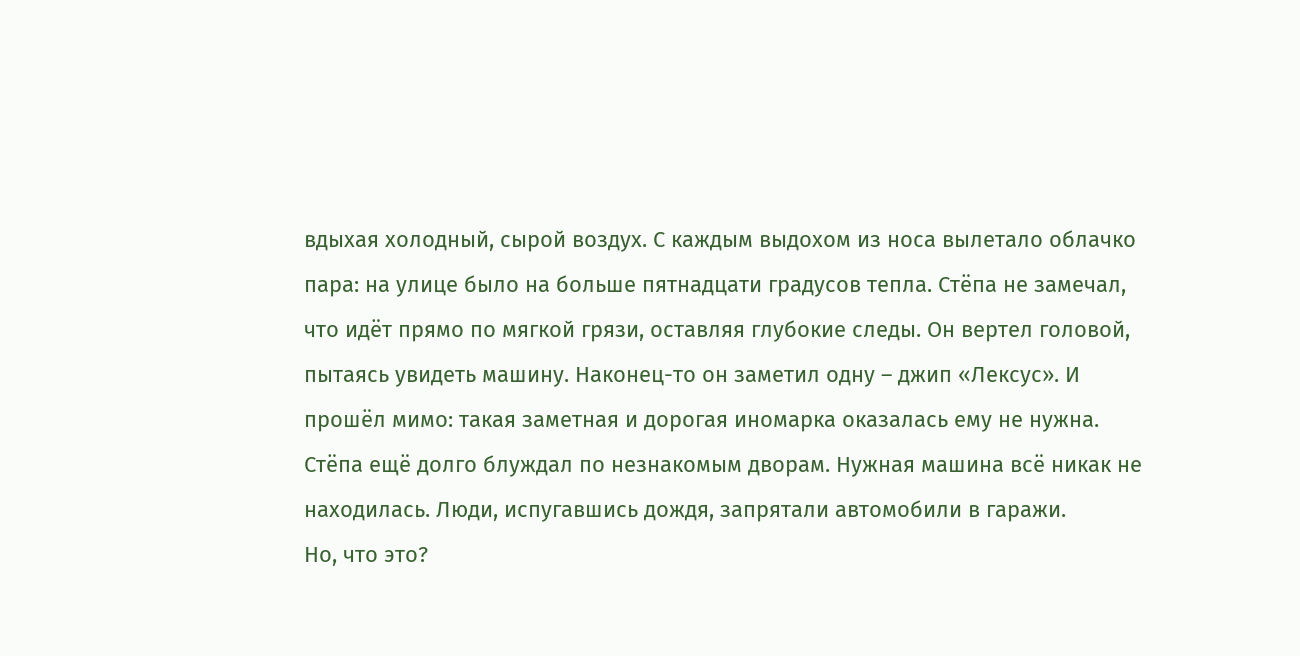вдыхая холодный, сырой воздух. С каждым выдохом из носа вылетало облачко пара: на улице было на больше пятнадцати градусов тепла. Стёпа не замечал, что идёт прямо по мягкой грязи, оставляя глубокие следы. Он вертел головой, пытаясь увидеть машину. Наконец-то он заметил одну – джип «Лексус». И прошёл мимо: такая заметная и дорогая иномарка оказалась ему не нужна.
Стёпа ещё долго блуждал по незнакомым дворам. Нужная машина всё никак не находилась. Люди, испугавшись дождя, запрятали автомобили в гаражи.
Но, что это?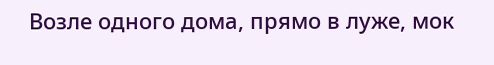Возле одного дома, прямо в луже, мок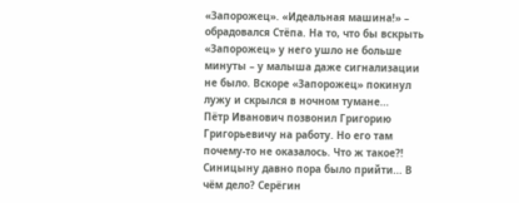«Запорожец». «Идеальная машина!» – обрадовался Стёпа. На то, что бы вскрыть «Запорожец» у него ушло не больше минуты – у малыша даже сигнализации не было. Вскоре «Запорожец» покинул лужу и скрылся в ночном тумане...
Пётр Иванович позвонил Григорию Григорьевичу на работу. Но его там почему-то не оказалось. Что ж такое?! Синицыну давно пора было прийти... В чём дело? Серёгин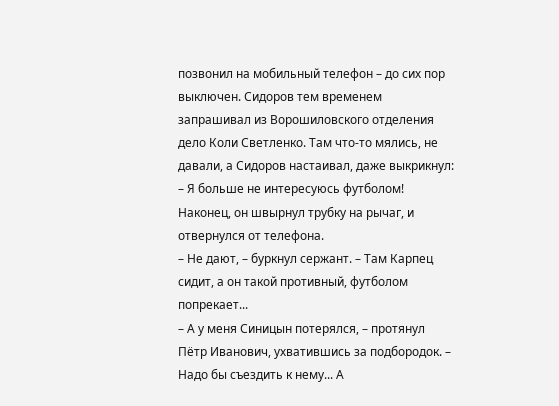позвонил на мобильный телефон – до сих пор выключен. Сидоров тем временем запрашивал из Ворошиловского отделения дело Коли Светленко. Там что-то мялись, не давали, а Сидоров настаивал, даже выкрикнул:
– Я больше не интересуюсь футболом!
Наконец, он швырнул трубку на рычаг, и отвернулся от телефона.
– Не дают, – буркнул сержант. – Там Карпец сидит, а он такой противный, футболом попрекает...
– А у меня Синицын потерялся, – протянул Пётр Иванович, ухватившись за подбородок. – Надо бы съездить к нему... А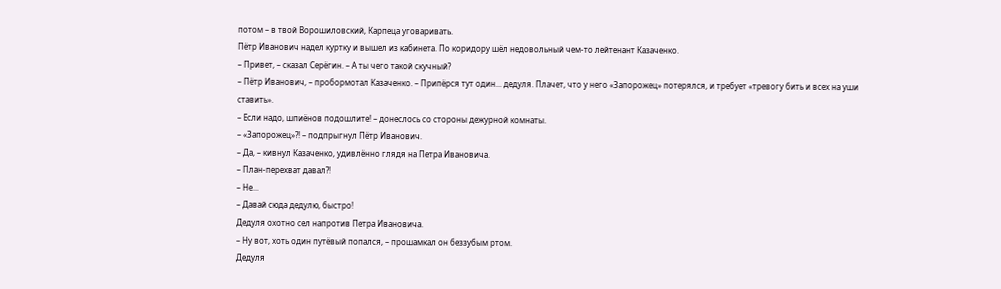потом – в твой Ворошиловский, Карпеца уговаривать.
Пётр Иванович надел куртку и вышел из кабинета. По коридору шёл недовольный чем-то лейтенант Казаченко.
– Привет, – сказал Серёгин. – А ты чего такой скучный?
– Пётр Иванович, – пробормотал Казаченко. – Припёрся тут один... дедуля. Плачет, что у него «Запорожец» потерялся, и требует «тревогу бить и всех на уши ставить».
– Если надо, шпиёнов подошлите! – донеслось со стороны дежурной комнаты.
– «Запорожец»?! – подпрыгнул Пётр Иванович.
– Да, – кивнул Казаченко, удивлённо глядя на Петра Ивановича.
– План-перехват давал?!
– Не...
– Давай сюда дедулю, быстро!
Дедуля охотно сел напротив Петра Ивановича.
– Ну вот, хоть один путёвый попался, – прошамкал он беззубым ртом.
Дедуля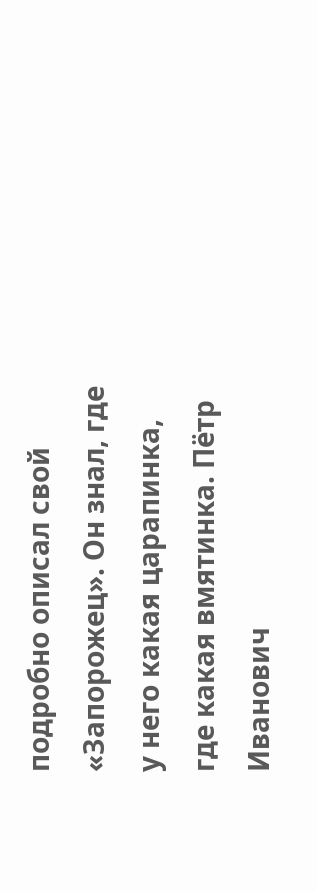подробно описал свой «Запорожец». Он знал, где у него какая царапинка, где какая вмятинка. Пётр Иванович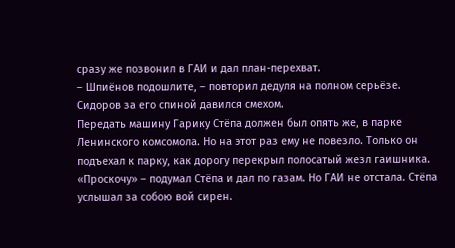сразу же позвонил в ГАИ и дал план-перехват.
– Шпиёнов подошлите, – повторил дедуля на полном серьёзе.
Сидоров за его спиной давился смехом.
Передать машину Гарику Стёпа должен был опять же, в парке Ленинского комсомола. Но на этот раз ему не повезло. Только он подъехал к парку, как дорогу перекрыл полосатый жезл гаишника. «Проскочу» – подумал Стёпа и дал по газам. Но ГАИ не отстала. Стёпа услышал за собою вой сирен.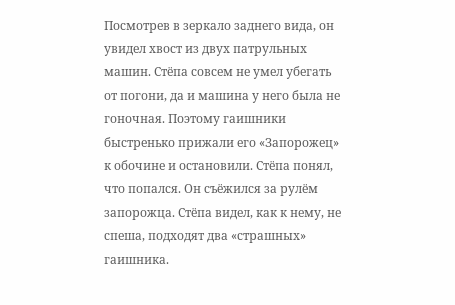Посмотрев в зеркало заднего вида, он увидел хвост из двух патрульных машин. Стёпа совсем не умел убегать от погони, да и машина у него была не гоночная. Поэтому гаишники быстренько прижали его «Запорожец» к обочине и остановили. Стёпа понял, что попался. Он съёжился за рулём запорожца. Стёпа видел, как к нему, не спеша, подходят два «страшных» гаишника.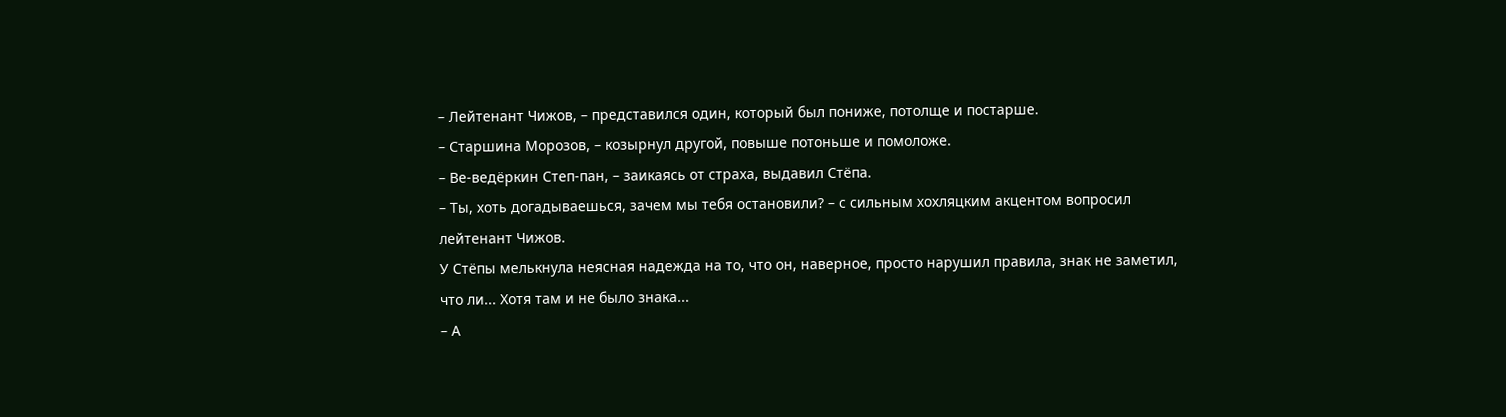– Лейтенант Чижов, – представился один, который был пониже, потолще и постарше.
– Старшина Морозов, – козырнул другой, повыше потоньше и помоложе.
– Ве-ведёркин Степ-пан, – заикаясь от страха, выдавил Стёпа.
– Ты, хоть догадываешься, зачем мы тебя остановили? – с сильным хохляцким акцентом вопросил лейтенант Чижов.
У Стёпы мелькнула неясная надежда на то, что он, наверное, просто нарушил правила, знак не заметил, что ли... Хотя там и не было знака...
– А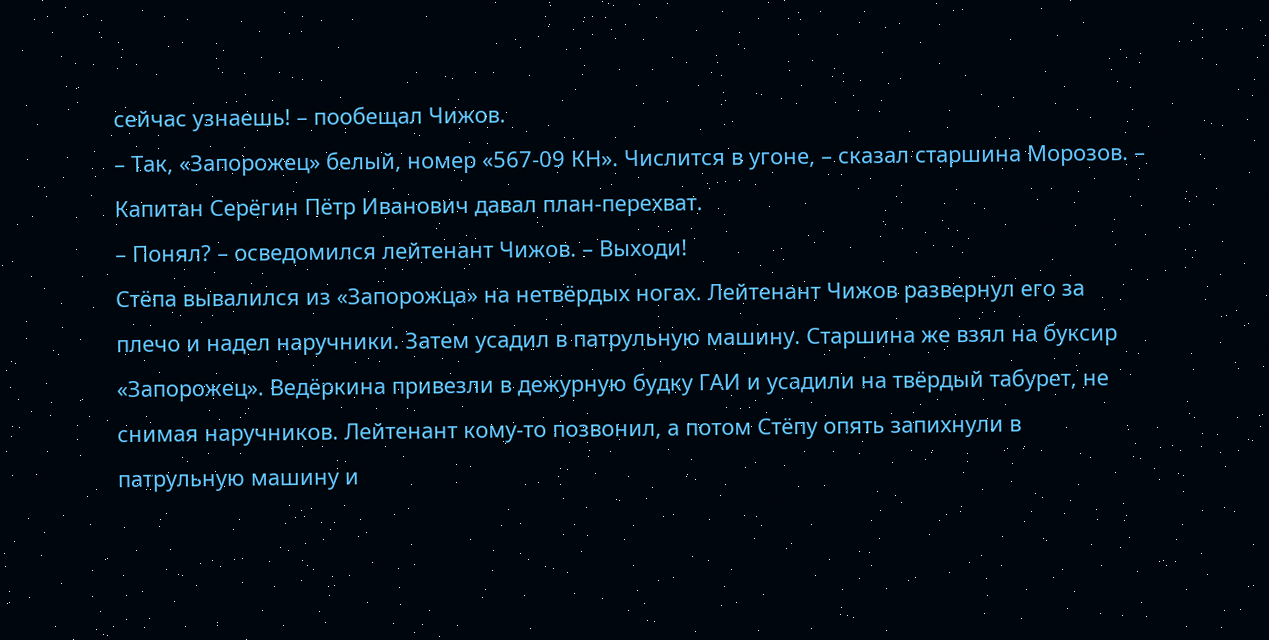сейчас узнаешь! – пообещал Чижов.
– Так, «Запорожец» белый, номер «567-09 КН». Числится в угоне, – сказал старшина Морозов. – Капитан Серёгин Пётр Иванович давал план-перехват.
– Понял? – осведомился лейтенант Чижов. – Выходи!
Стёпа вывалился из «Запорожца» на нетвёрдых ногах. Лейтенант Чижов развернул его за плечо и надел наручники. Затем усадил в патрульную машину. Старшина же взял на буксир «Запорожец». Ведёркина привезли в дежурную будку ГАИ и усадили на твёрдый табурет, не снимая наручников. Лейтенант кому-то позвонил, а потом Стёпу опять запихнули в патрульную машину и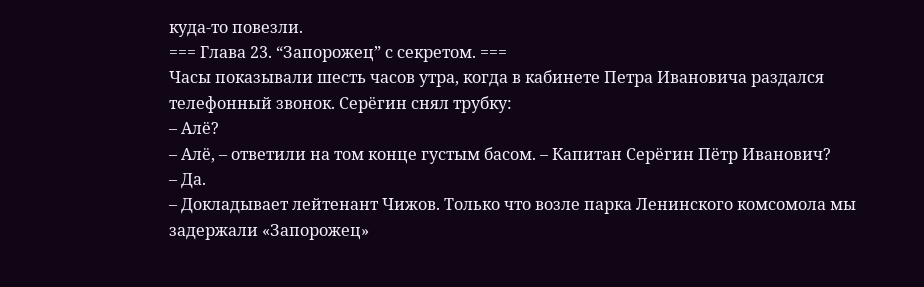куда-то повезли.
=== Глава 23. “Запорожец” с секретом. ===
Часы показывали шесть часов утра, когда в кабинете Петра Ивановича раздался телефонный звонок. Серёгин снял трубку:
– Алё?
– Алё, – ответили на том конце густым басом. – Капитан Серёгин Пётр Иванович?
– Да.
– Докладывает лейтенант Чижов. Только что возле парка Ленинского комсомола мы задержали «Запорожец»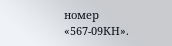номер «567-09КН».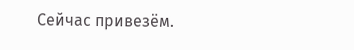Сейчас привезём.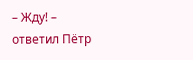– Жду! – ответил Пётр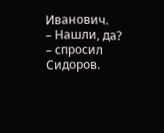Иванович.
– Нашли, да? – спросил Сидоров.